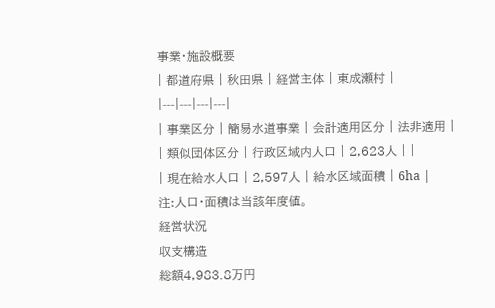事業・施設概要
| 都道府県 | 秋田県 | 経営主体 | 東成瀬村 |
|---|---|---|---|
| 事業区分 | 簡易水道事業 | 会計適用区分 | 法非適用 |
| 類似団体区分 | 行政区域内人口 | 2,623人 | |
| 現在給水人口 | 2,597人 | 給水区域面積 | 6ha |
注:人口・面積は当該年度値。
経営状況
収支構造
総額4,983.8万円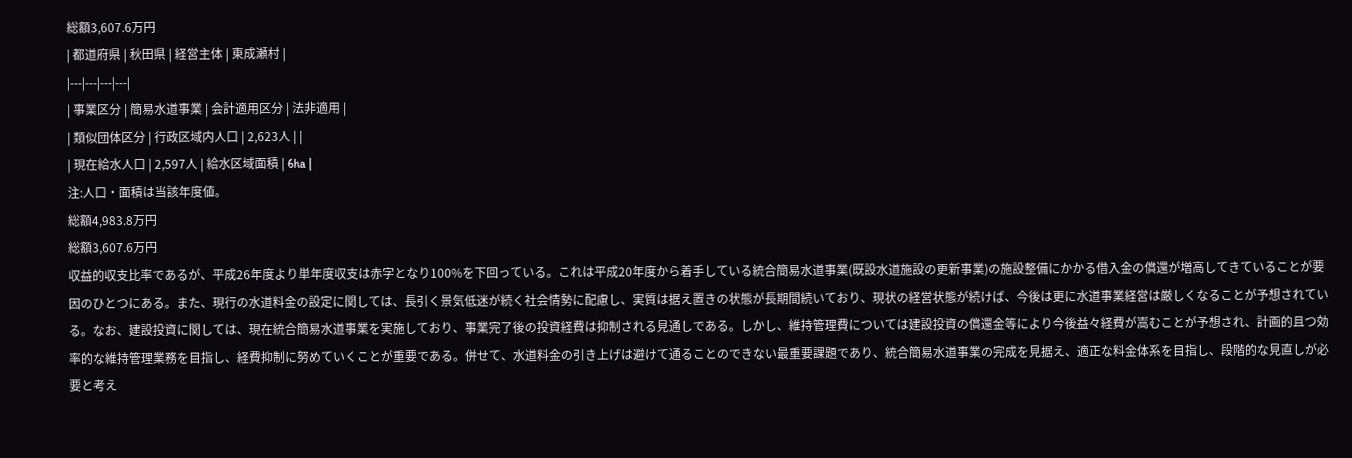総額3,607.6万円
| 都道府県 | 秋田県 | 経営主体 | 東成瀬村 |
|---|---|---|---|
| 事業区分 | 簡易水道事業 | 会計適用区分 | 法非適用 |
| 類似団体区分 | 行政区域内人口 | 2,623人 | |
| 現在給水人口 | 2,597人 | 給水区域面積 | 6ha |
注:人口・面積は当該年度値。
総額4,983.8万円
総額3,607.6万円
収益的収支比率であるが、平成26年度より単年度収支は赤字となり100%を下回っている。これは平成20年度から着手している統合簡易水道事業(既設水道施設の更新事業)の施設整備にかかる借入金の償還が増高してきていることが要因のひとつにある。また、現行の水道料金の設定に関しては、長引く景気低迷が続く社会情勢に配慮し、実質は据え置きの状態が長期間続いており、現状の経営状態が続けば、今後は更に水道事業経営は厳しくなることが予想されている。なお、建設投資に関しては、現在統合簡易水道事業を実施しており、事業完了後の投資経費は抑制される見通しである。しかし、維持管理費については建設投資の償還金等により今後益々経費が嵩むことが予想され、計画的且つ効率的な維持管理業務を目指し、経費抑制に努めていくことが重要である。併せて、水道料金の引き上げは避けて通ることのできない最重要課題であり、統合簡易水道事業の完成を見据え、適正な料金体系を目指し、段階的な見直しが必要と考え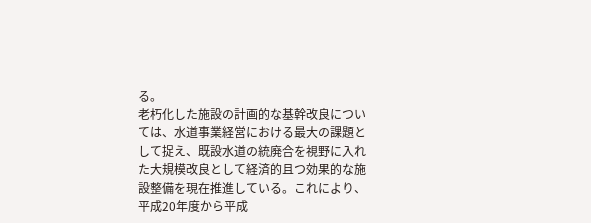る。
老朽化した施設の計画的な基幹改良については、水道事業経営における最大の課題として捉え、既設水道の統廃合を視野に入れた大規模改良として経済的且つ効果的な施設整備を現在推進している。これにより、平成20年度から平成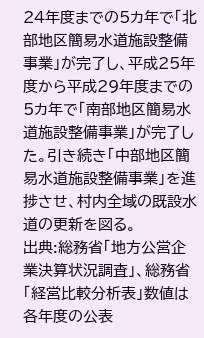24年度までの5カ年で「北部地区簡易水道施設整備事業」が完了し、平成25年度から平成29年度までの5カ年で「南部地区簡易水道施設整備事業」が完了した。引き続き「中部地区簡易水道施設整備事業」を進捗させ、村内全域の既設水道の更新を図る。
出典:総務省「地方公営企業決算状況調査」、総務省「経営比較分析表」数値は各年度の公表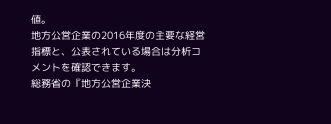値。
地方公営企業の2016年度の主要な経営指標と、公表されている場合は分析コメントを確認できます。
総務省の『地方公営企業決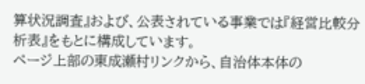算状況調査』および、公表されている事業では『経営比較分析表』をもとに構成しています。
ページ上部の東成瀬村リンクから、自治体本体の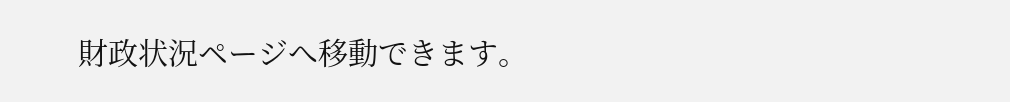財政状況ページへ移動できます。